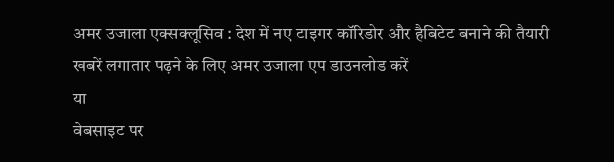अमर उजाला एक्सक्लूसिव : देश में नए टाइगर कॉरिडोर और हैबिटेट बनाने की तैयारी
खबरें लगातार पढ़ने के लिए अमर उजाला एप डाउनलोड करें
या
वेबसाइट पर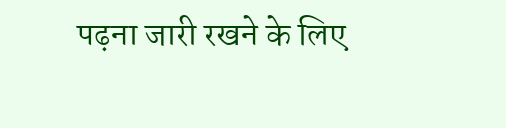पढ़ना जारी रखने के लिए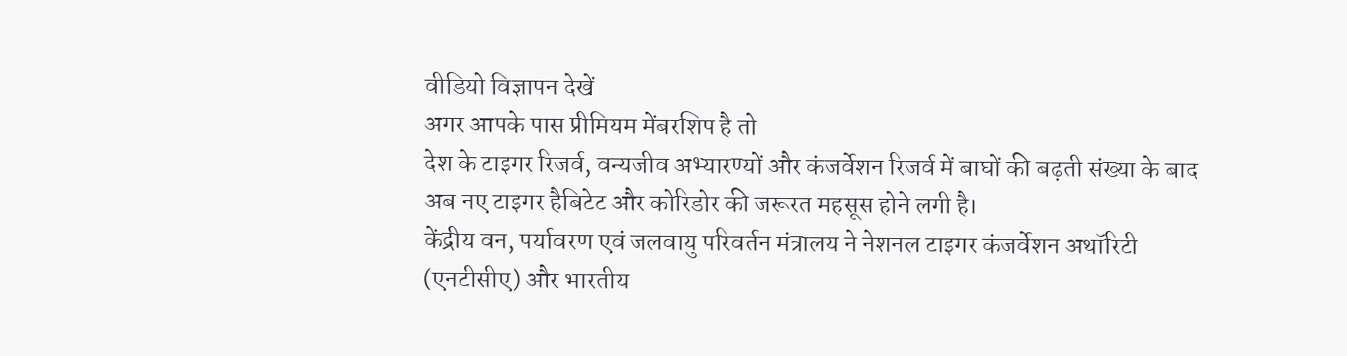वीडियो विज्ञापन देखें
अगर आपके पास प्रीमियम मेंबरशिप है तो
देश के टाइगर रिजर्व, वन्यजीव अभ्यारण्यों और कंजर्वेशन रिजर्व में बाघों की बढ़ती संख्या के बाद अब नए टाइगर हैबिटेट और कोरिडोर की जरूरत महसूस होने लगी है।
केंद्रीय वन, पर्यावरण एवं जलवायु परिवर्तन मंत्रालय ने नेशनल टाइगर कंजर्वेशन अथॉरिटी (एनटीसीए) और भारतीय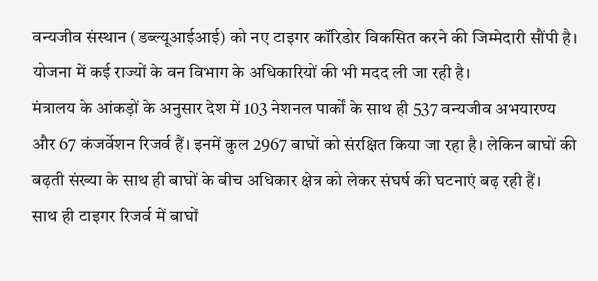वन्यजीव संस्थान (डब्ल्यूआईआई) को नए टाइगर कॉरिडोर विकसित करने की जिम्मेदारी सौंपी है। योजना में कई राज्यों के वन विभाग के अधिकारियों की भी मदद ली जा रही है।
मंत्रालय के आंकड़ों के अनुसार देश में 103 नेशनल पार्कों के साथ ही 537 वन्यजीव अभयारण्य और 67 कंजर्वेशन रिजर्व हैं। इनमें कुल 2967 बाघों को संरक्षित किया जा रहा है। लेकिन बाघों की बढ़ती संख्या के साथ ही बाघों के बीच अधिकार क्षेत्र को लेकर संघर्ष की घटनाएं बढ़ रही हैं।
साथ ही टाइगर रिजर्व में बाघों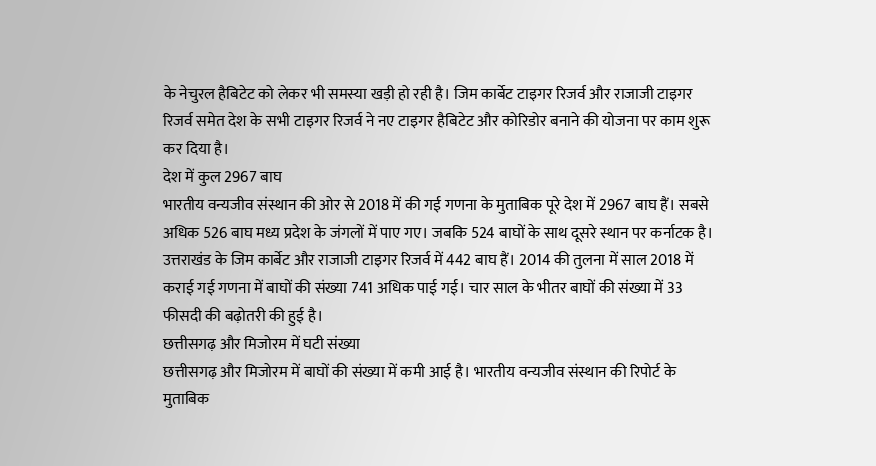के नेचुरल हैबिटेट को लेकर भी समस्या खड़ी हो रही है। जिम कार्बेट टाइगर रिजर्व और राजाजी टाइगर रिजर्व समेत देश के सभी टाइगर रिजर्व ने नए टाइगर हैबिटेट और कोरिडोर बनाने की योजना पर काम शुरू कर दिया है।
देश में कुल 2967 बाघ
भारतीय वन्यजीव संस्थान की ओर से 2018 में की गई गणना के मुताबिक पूरे देश में 2967 बाघ हैं। सबसे अधिक 526 बाघ मध्य प्रदेश के जंगलों में पाए गए। जबकि 524 बाघों के साथ दूसरे स्थान पर कर्नाटक है। उत्तराखंड के जिम कार्बेट और राजाजी टाइगर रिजर्व में 442 बाघ हैं। 2014 की तुलना में साल 2018 में कराई गई गणना में बाघों की संख्या 741 अधिक पाई गई। चार साल के भीतर बाघों की संख्या में 33 फीसदी की बढ़ोतरी की हुई है।
छत्तीसगढ़ और मिजोरम में घटी संख्या
छत्तीसगढ़ और मिजोरम में बाघों की संख्या में कमी आई है। भारतीय वन्यजीव संस्थान की रिपोर्ट के मुताबिक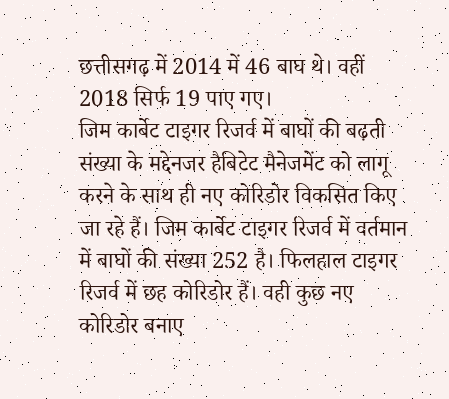छत्तीसगढ़ में 2014 में 46 बाघ थे। वहीं 2018 सिर्फ 19 पाए गए।
जिम कार्बेट टाइगर रिजर्व में बाघों की बढ़ती संख्या के मद्देनजर हैबिटेट मैनेजमेंट को लागू करने के साथ ही नए कोरिडोर विकसित किए जा रहे हैं। जिम कार्बेट टाइगर रिजर्व में वर्तमान में बाघों की संख्या 252 है। फिलहाल टाइगर रिजर्व में छह कोरिडोर हैं। वही कुछ नए कोरिडोर बनाए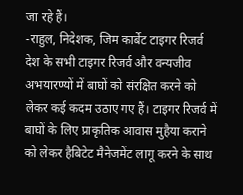जा रहे हैं।
-राहुल, निदेशक, जिम कार्बेट टाइगर रिजर्व
देश के सभी टाइगर रिजर्व और वन्यजीव अभयारण्यों में बाघों को संरक्षित करने को लेकर कई कदम उठाए गए हैं। टाइगर रिजर्व में बाघों के लिए प्राकृतिक आवास मुहैया कराने को लेकर हैबिटेट मैनेजमेंट लागू करने के साथ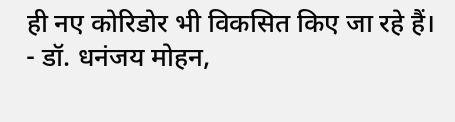ही नए कोरिडोर भी विकसित किए जा रहे हैं।
- डॉ. धनंजय मोहन,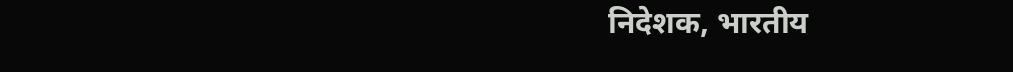निदेशक, भारतीय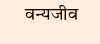वन्यजीव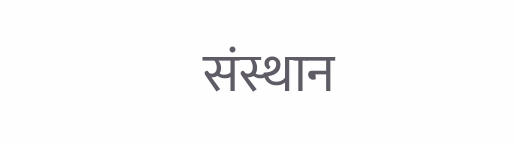संस्थान